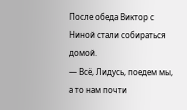После обеда Виктор с Ниной стали собираться домой.
— Всё, Лидусь, поедем мы, а то нам почти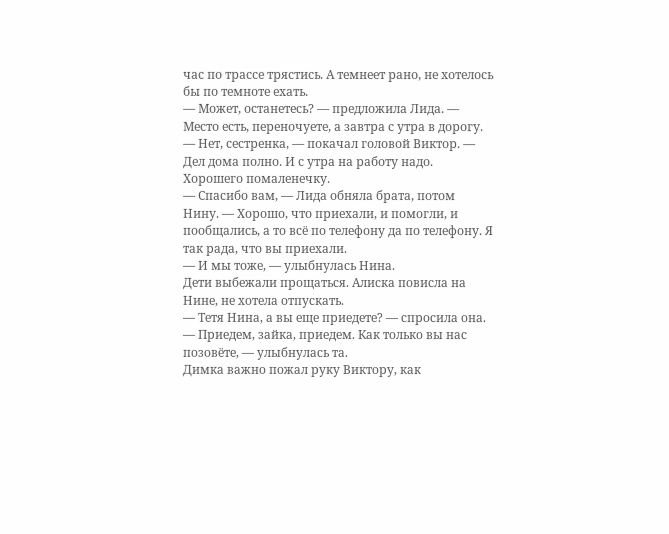час по трассе трястись. А темнеет рано, не хотелось бы по темноте ехать.
— Может, останетесь? — предложила Лида. — Место есть, переночуете, а завтра с утра в дорогу.
— Нет, сестренка, — покачал головой Виктор. — Дел дома полно. И с утра на работу надо. Хорошего помаленечку.
— Спасибо вам, — Лида обняла брата, потом Нину. — Хорошо, что приехали, и помогли, и пообщались, а то всё по телефону да по телефону. Я так рада, что вы приехали.
— И мы тоже, — улыбнулась Нина.
Дети выбежали прощаться. Алиска повисла на Нине, не хотела отпускать.
— Тетя Нина, а вы еще приедете? — спросила она.
— Приедем, зайка, приедем. Как только вы нас позовёте, — улыбнулась та.
Димка важно пожал руку Виктору, как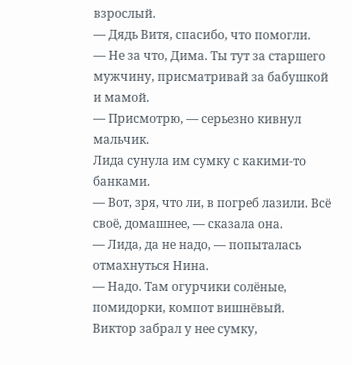взрослый.
— Дядь Витя, спасибо, что помогли.
— Не за что, Дима. Ты тут за старшего мужчину, присматривай за бабушкой и мамой.
— Присмотрю, — серьезно кивнул мальчик.
Лида сунула им сумку с какими-то банками.
— Вот, зря, что ли, в погреб лазили. Всё своё, домашнее, — сказала она.
— Лида, да не надо, — попыталась отмахнуться Нина.
— Надо. Там огурчики солёные, помидорки, компот вишнёвый.
Виктор забрал у нее сумку,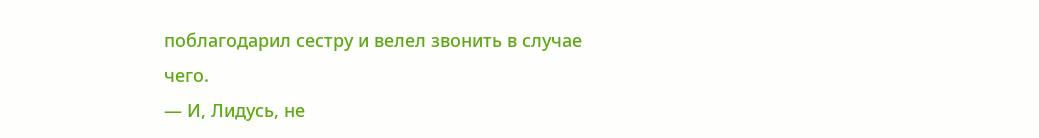поблагодарил сестру и велел звонить в случае чего.
— И, Лидусь, не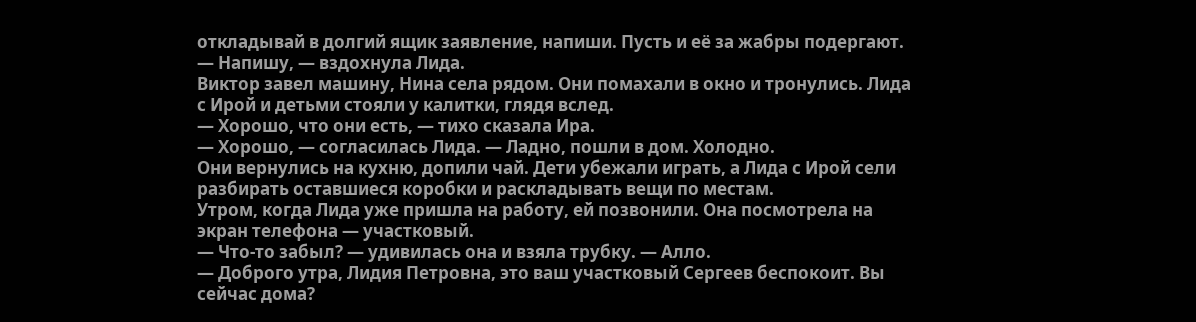откладывай в долгий ящик заявление, напиши. Пусть и её за жабры подергают.
— Напишу, — вздохнула Лида.
Виктор завел машину, Нина села рядом. Они помахали в окно и тронулись. Лида с Ирой и детьми стояли у калитки, глядя вслед.
— Хорошо, что они есть, — тихо сказала Ира.
— Хорошо, — согласилась Лида. — Ладно, пошли в дом. Холодно.
Они вернулись на кухню, допили чай. Дети убежали играть, а Лида с Ирой сели разбирать оставшиеся коробки и раскладывать вещи по местам.
Утром, когда Лида уже пришла на работу, ей позвонили. Она посмотрела на экран телефона — участковый.
— Что-то забыл? — удивилась она и взяла трубку. — Алло.
— Доброго утра, Лидия Петровна, это ваш участковый Сергеев беспокоит. Вы сейчас дома?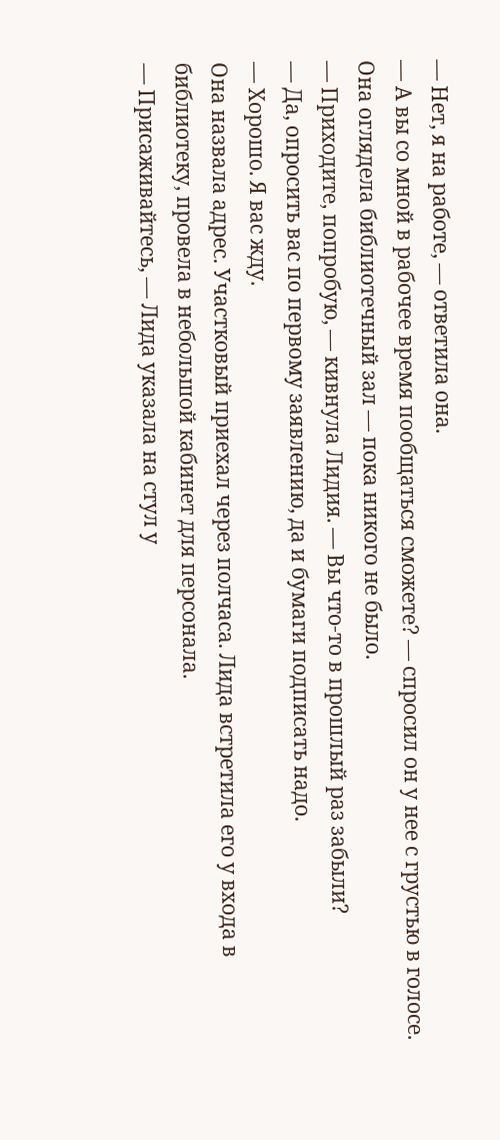— Нет, я на работе, — ответила она.
— А вы со мной в рабочее время пообщаться сможете? — спросил он у нее с грустью в голосе.
Она оглядела библиотечный зал — пока никого не было.
— Приходите, попробую, — кивнула Лидия. — Вы что-то в прошлый раз забыли?
— Да, опросить вас по первому заявлению, да и бумаги подписать надо.
— Хорошо. Я вас жду.
Она назвала адрес. Участковый приехал через полчаса. Лида встретила его у входа в библиотеку, провела в небольшой кабинет для персонала.
— Присаживайтесь, — Лида указала на стул у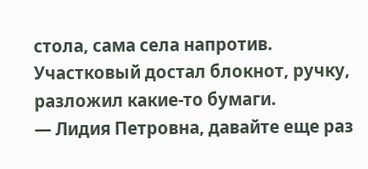стола, сама села напротив.
Участковый достал блокнот, ручку, разложил какие-то бумаги.
— Лидия Петровна, давайте еще раз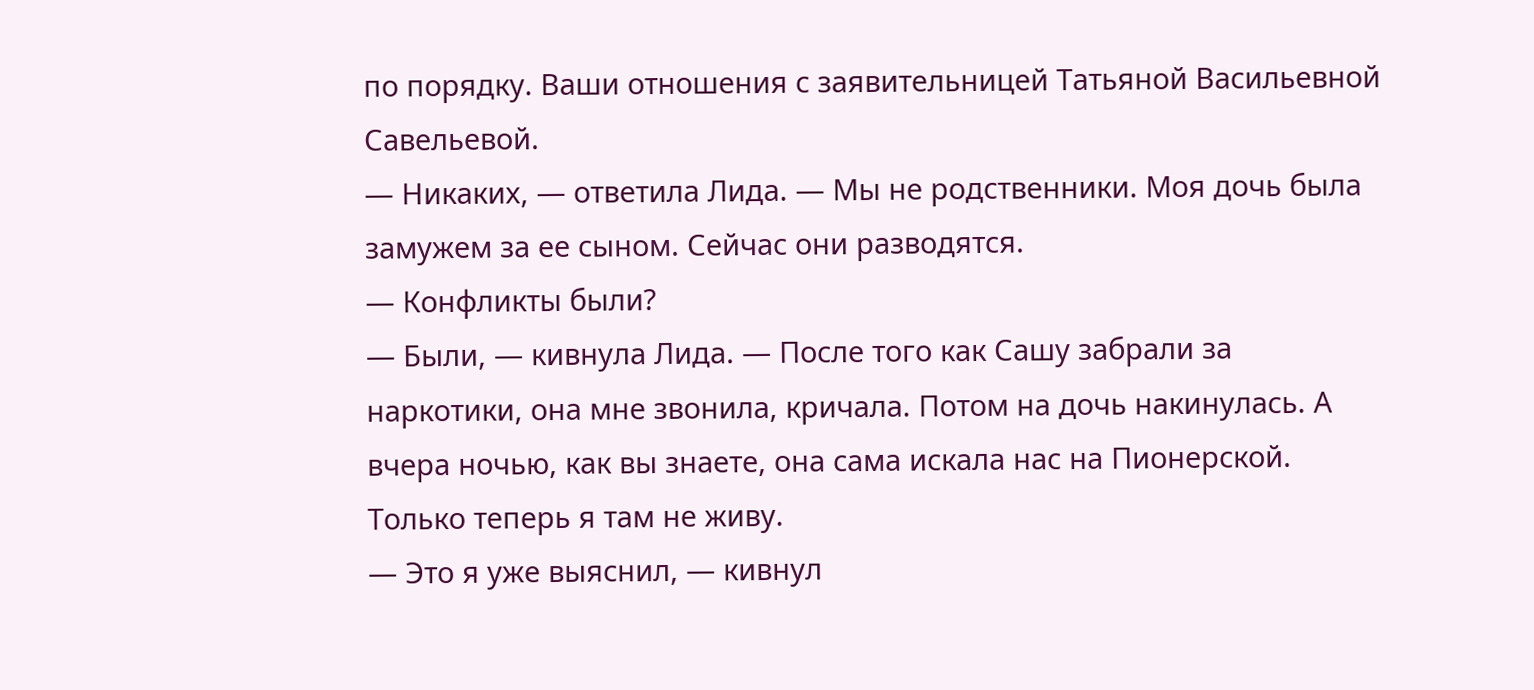по порядку. Ваши отношения с заявительницей Татьяной Васильевной Савельевой.
— Никаких, — ответила Лида. — Мы не родственники. Моя дочь была замужем за ее сыном. Сейчас они разводятся.
— Конфликты были?
— Были, — кивнула Лида. — После того как Сашу забрали за наркотики, она мне звонила, кричала. Потом на дочь накинулась. А вчера ночью, как вы знаете, она сама искала нас на Пионерской. Только теперь я там не живу.
— Это я уже выяснил, — кивнул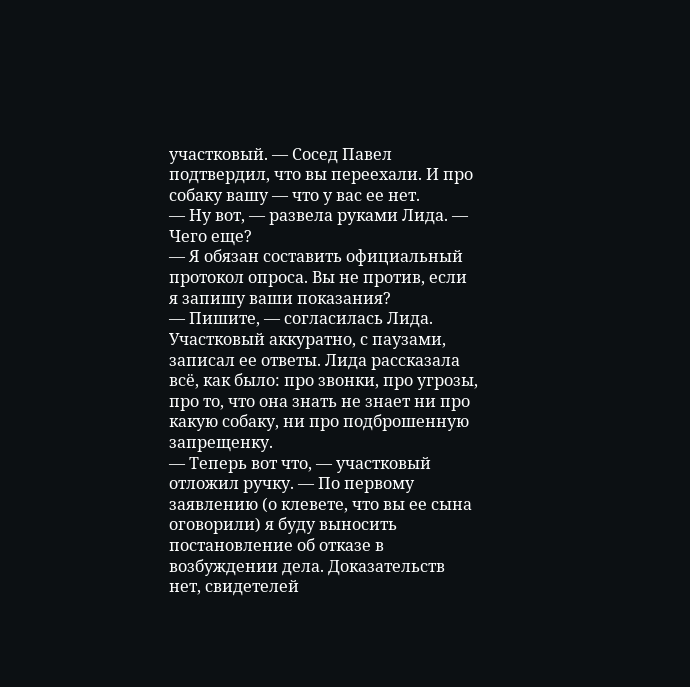участковый. — Сосед Павел подтвердил, что вы переехали. И про собаку вашу — что у вас ее нет.
— Ну вот, — развела руками Лида. — Чего еще?
— Я обязан составить официальный протокол опроса. Вы не против, если я запишу ваши показания?
— Пишите, — согласилась Лида.
Участковый аккуратно, с паузами, записал ее ответы. Лида рассказала всё, как было: про звонки, про угрозы, про то, что она знать не знает ни про какую собаку, ни про подброшенную запрещенку.
— Теперь вот что, — участковый отложил ручку. — По первому заявлению (о клевете, что вы ее сына оговорили) я буду выносить постановление об отказе в возбуждении дела. Доказательств нет, свидетелей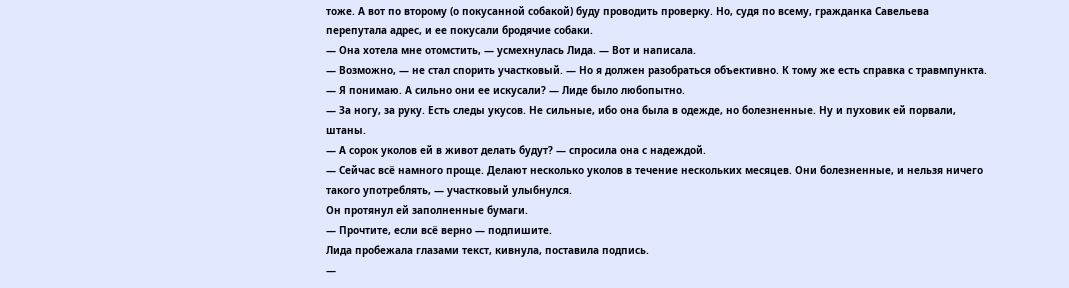тоже. А вот по второму (о покусанной собакой) буду проводить проверку. Но, судя по всему, гражданка Савельева перепутала адрес, и ее покусали бродячие собаки.
— Она хотела мне отомстить, — усмехнулась Лида. — Вот и написала.
— Возможно, — не стал спорить участковый. — Но я должен разобраться объективно. К тому же есть справка с травмпункта.
— Я понимаю. А сильно они ее искусали? — Лиде было любопытно.
— За ногу, за руку. Есть следы укусов. Не сильные, ибо она была в одежде, но болезненные. Ну и пуховик ей порвали, штаны.
— А сорок уколов ей в живот делать будут? — спросила она с надеждой.
— Сейчас всё намного проще. Делают несколько уколов в течение нескольких месяцев. Они болезненные, и нельзя ничего такого употреблять, — участковый улыбнулся.
Он протянул ей заполненные бумаги.
— Прочтите, если всё верно — подпишите.
Лида пробежала глазами текст, кивнула, поставила подпись.
—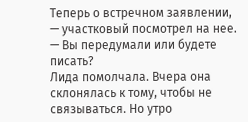Теперь о встречном заявлении, — участковый посмотрел на нее. — Вы передумали или будете писать?
Лида помолчала. Вчера она склонялась к тому, чтобы не связываться. Но утро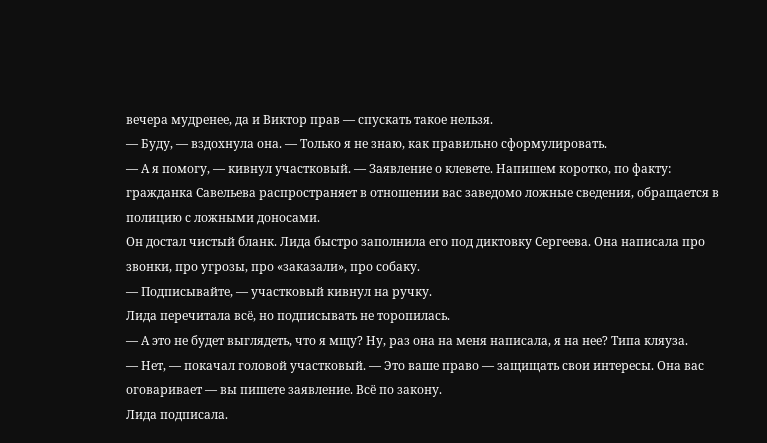вечера мудренее, да и Виктор прав — спускать такое нельзя.
— Буду, — вздохнула она. — Только я не знаю, как правильно сформулировать.
— А я помогу, — кивнул участковый. — Заявление о клевете. Напишем коротко, по факту: гражданка Савельева распространяет в отношении вас заведомо ложные сведения, обращается в полицию с ложными доносами.
Он достал чистый бланк. Лида быстро заполнила его под диктовку Сергеева. Она написала про звонки, про угрозы, про «заказали», про собаку.
— Подписывайте, — участковый кивнул на ручку.
Лида перечитала всё, но подписывать не торопилась.
— А это не будет выглядеть, что я мщу? Ну, раз она на меня написала, я на нее? Типа кляуза.
— Нет, — покачал головой участковый. — Это ваше право — защищать свои интересы. Она вас оговаривает — вы пишете заявление. Всё по закону.
Лида подписала.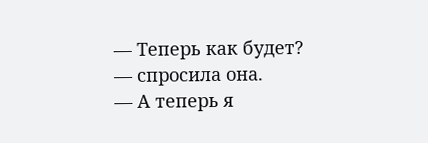— Теперь как будет? — спросила она.
— А теперь я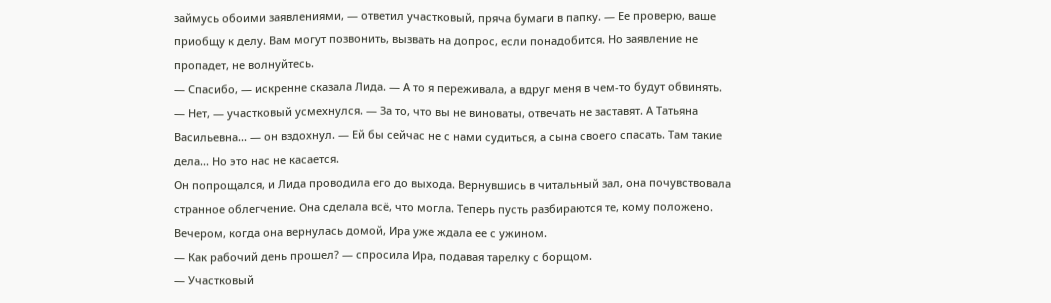займусь обоими заявлениями, — ответил участковый, пряча бумаги в папку. — Ее проверю, ваше приобщу к делу. Вам могут позвонить, вызвать на допрос, если понадобится. Но заявление не пропадет, не волнуйтесь.
— Спасибо, — искренне сказала Лида. — А то я переживала, а вдруг меня в чем-то будут обвинять.
— Нет, — участковый усмехнулся. — За то, что вы не виноваты, отвечать не заставят. А Татьяна Васильевна... — он вздохнул. — Ей бы сейчас не с нами судиться, а сына своего спасать. Там такие дела... Но это нас не касается.
Он попрощался, и Лида проводила его до выхода. Вернувшись в читальный зал, она почувствовала странное облегчение. Она сделала всё, что могла. Теперь пусть разбираются те, кому положено.
Вечером, когда она вернулась домой, Ира уже ждала ее с ужином.
— Как рабочий день прошел? — спросила Ира, подавая тарелку с борщом.
— Участковый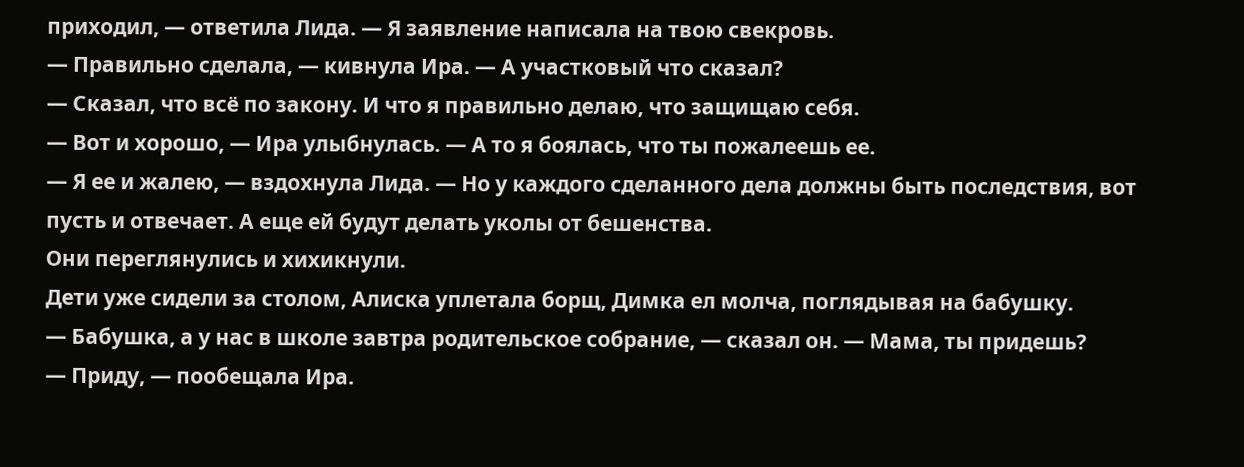приходил, — ответила Лида. — Я заявление написала на твою свекровь.
— Правильно сделала, — кивнула Ира. — А участковый что сказал?
— Сказал, что всё по закону. И что я правильно делаю, что защищаю себя.
— Вот и хорошо, — Ира улыбнулась. — А то я боялась, что ты пожалеешь ее.
— Я ее и жалею, — вздохнула Лида. — Но у каждого сделанного дела должны быть последствия, вот пусть и отвечает. А еще ей будут делать уколы от бешенства.
Они переглянулись и хихикнули.
Дети уже сидели за столом, Алиска уплетала борщ, Димка ел молча, поглядывая на бабушку.
— Бабушка, а у нас в школе завтра родительское собрание, — сказал он. — Мама, ты придешь?
— Приду, — пообещала Ира.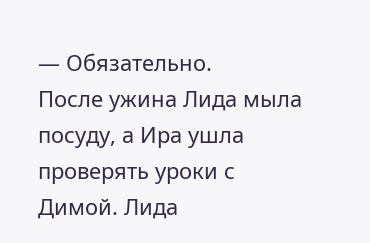— Обязательно.
После ужина Лида мыла посуду, а Ира ушла проверять уроки с Димой. Лида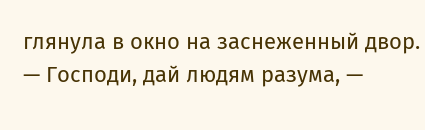глянула в окно на заснеженный двор.
— Господи, дай людям разума, —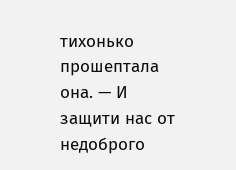тихонько прошептала она. — И защити нас от недоброго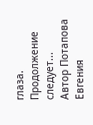глаза.
Продолжение следует...
Автор Потапова Евгения